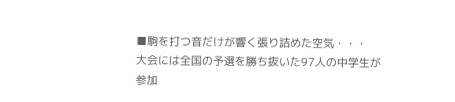■駒を打つ音だけが響く張り詰めた空気・・・
大会には全国の予選を勝ち抜いた97人の中学生が参加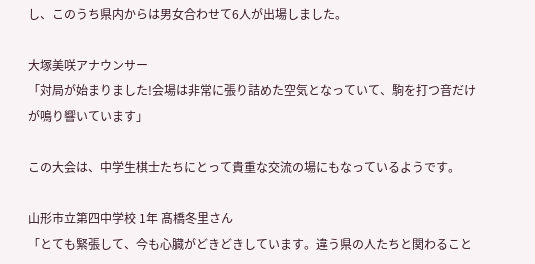し、このうち県内からは男女合わせて6人が出場しました。

大塚美咲アナウンサー
「対局が始まりました!会場は非常に張り詰めた空気となっていて、駒を打つ音だけが鳴り響いています」

この大会は、中学生棋士たちにとって貴重な交流の場にもなっているようです。

山形市立第四中学校 1年 髙橋冬里さん
「とても緊張して、今も心臓がどきどきしています。違う県の人たちと関わること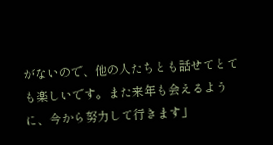がないので、他の人たちとも話せてとても楽しいです。また来年も会えるように、今から努力して行きます」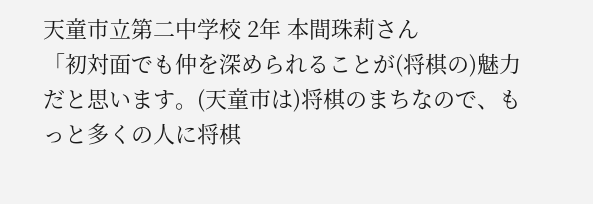天童市立第二中学校 2年 本間珠莉さん
「初対面でも仲を深められることが(将棋の)魅力だと思います。(天童市は)将棋のまちなので、もっと多くの人に将棋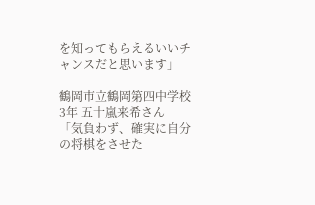を知ってもらえるいいチャンスだと思います」

鶴岡市立鶴岡第四中学校 3年 五十嵐来希さん
「気負わず、確実に自分の将棋をさせた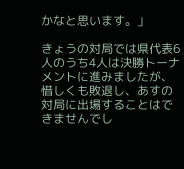かなと思います。」

きょうの対局では県代表6人のうち4人は決勝トーナメントに進みましたが、惜しくも敗退し、あすの対局に出場することはできませんでし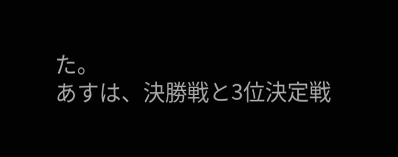た。
あすは、決勝戦と3位決定戦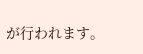が行われます。